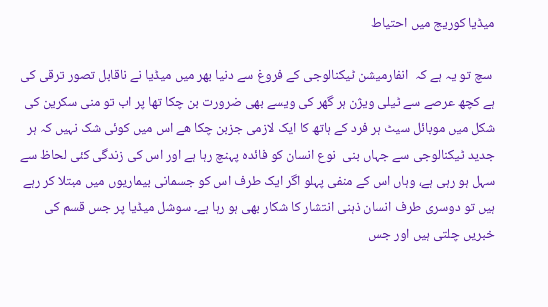میڈیا کوریج میں احتیاط

 سچ تو یہ ہے کہ  انفارمیشن ٹیکنالوجی کے فروغ سے دنیا بھر میں میڈیا نے ناقابل تصور ترقی کی ہے کچھ عرصے سے ٹیلی ویژن ہر گھر کی ویسے بھی ضرورت بن چکا تھا پر اب تو منی سکرین کی شکل میں موبائل سیٹ ہر فرد کے ہاتھ کا ایک لازمی جزبن چکا ھے اس میں کوئی شک نہیں کہ ہر جدید ٹیکنالوجی سے جہاں بنی  نوع انسان کو فائدہ پہنچ رہا ہے اور اس کی زندگی کئی لحاظ سے سہل ہو رہی ہے، وہاں اس کے منفی پہلو اگر ایک طرف اس کو جسمانی بیماریوں میں مبتلا کر رہے ہیں تو دوسری طرف انسان ذہنی انتشار کا شکار بھی ہو رہا ہے۔ سوشل میڈیا پر جس قسم کی خبریں چلتی ہیں اور جس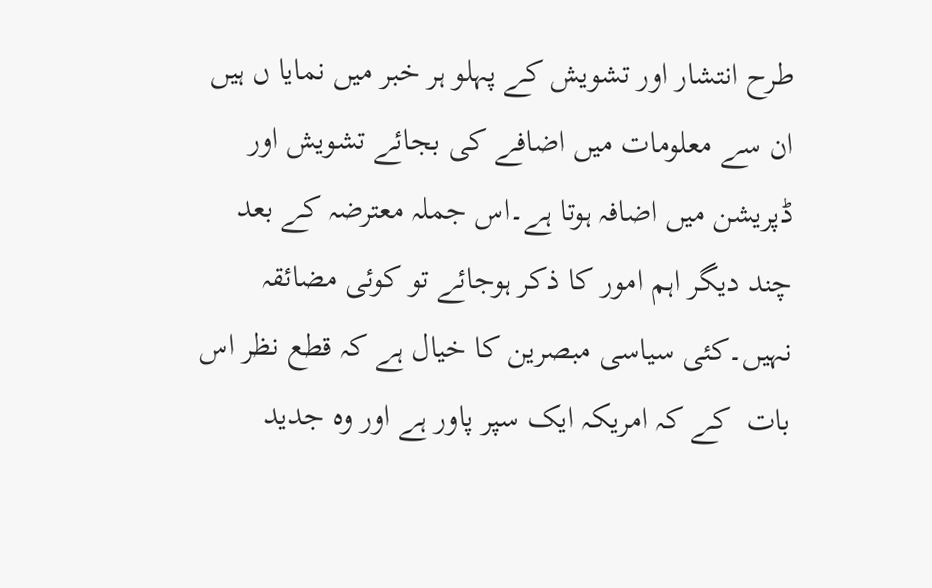طرح انتشار اور تشویش کے پہلو ہر خبر میں نمایا ں ہیں ان سے معلومات میں اضافے کی بجائے تشویش اور ڈپریشن میں اضافہ ہوتا ہے۔اس جملہ معترضہ کے بعد چند دیگر اہم امور کا ذکر ہوجائے تو کوئی مضائقہ نہیں۔کئی سیاسی مبصرین کا خیال ہے کہ قطع نظر اس بات  کے کہ امریکہ ایک سپر پاور ہے اور وہ جدید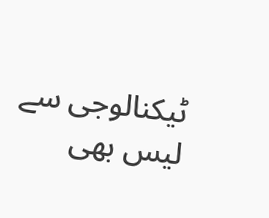ٹیکنالوجی سے لیس بھی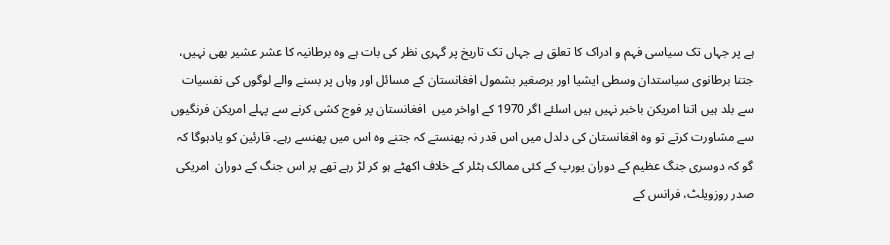ہے پر جہاں تک سیاسی فہم و ادراک کا تعلق ہے جہاں تک تاریخ پر گہری نظر کی بات ہے وہ برطانیہ کا عشر عشیر بھی نہیں، جتنا برطانوی سیاستدان وسطی ایشیا اور برصغیر بشمول افغانستان کے مسائل اور وہاں پر بسنے والے لوگوں کی نفسیات سے بلد ہیں اتنا امریکن باخبر نہیں ہیں اسلئے اگر 1970 کے اواخر میں  افغانستان پر فوج کشی کرنے سے پہلے امریکن فرنگیوں سے مشاورت کرتے تو وہ افغانستان کی دلدل میں اس قدر نہ پھنستے کہ جتنے وہ اس میں پھنسے رہے۔ قارئین کو یادہوگا کہ گو کہ دوسری جنگ عظیم کے دوران یورپ کے کئی ممالک ہٹلر کے خلاف اکھٹے ہو کر لڑ رہے تھے پر اس جنگ کے دوران  امریکی صدر روزویلٹ، فرانس کے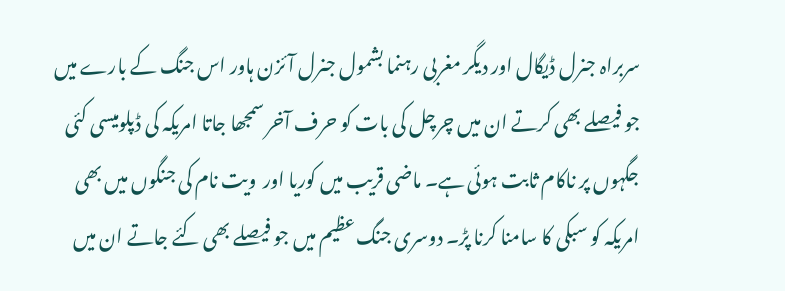سربراہ جنرل ڈیگال اور دیگر مغربی رہنما بشمول جنرل آئزن ہاور اس جنگ کے بارے میں جو فیصلے بھی کرتے ان میں چرچل کی بات کو حرف آخر سمجھا جاتا امریکہ کی ڈپلومیسی کئی جگہوں پر ناکام ثابت ہوئی ہے۔ ماضی قریب میں کوریا اور  ویت نام کی جنگوں میں بھی امریکہ کو سبکی کا سامنا کرنا پڑ۔ دوسری جنگ عظیم میں جو فیصلے بھی کئے جاتے ان میں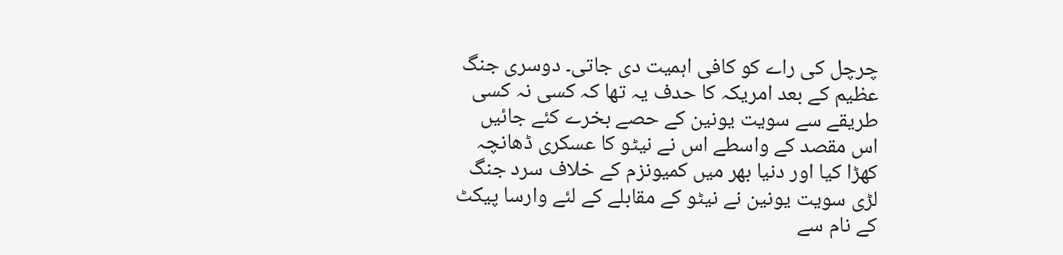چرچل کی راے کو کافی اہمیت دی جاتی۔ دوسری جنگ عظیم کے بعد امریکہ کا حدف یہ تھا کہ کسی نہ کسی طریقے سے سویت یونین کے حصے بخرے کئے جائیں اس مقصد کے واسطے اس نے نیٹو کا عسکری ڈھانچہ کھڑا کیا اور دنیا بھر میں کمیونزم کے خلاف سرد جنگ لڑی سویت یونین نے نیٹو کے مقابلے کے لئے وارسا پیکٹ کے نام سے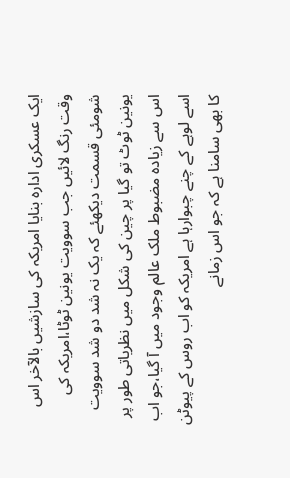ایک عسکری ادارہ بنایا امریکہ کی سازشیں بالآخر اس وقت رنگ لائیں جب سوویت یونین ٹوٹا،امریکہ کی شومئی قسمت دیکھئے کہ یک نہ شد دو شد سوویت یونین ٹوٹ تو گیا پر چین کی شکل میں نظریاتی طور پر  اس سے زیادہ مضبوط ملک عالم وجود میں آ گیا،جو اب اسے لوہے کے چنے چبوارہا ہے امریکہ کو اب روس کے پیوٹن کا بھی سامنا ہے کہ جو اس زمانے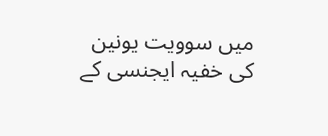میں سوویت یونین کی خفیہ ایجنسی کے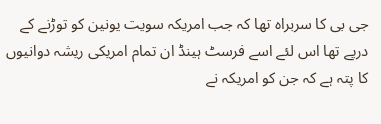جی بی کا سربراہ تھا کہ جب امریکہ سویت یونین کو توڑنے کے درپے تھا اس لئے اسے فرسٹ ہینڈ ان تمام امریکی ریشہ دوانیوں کا پتہ ہے کہ جن کو امریکہ نے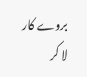بروے کار لا کر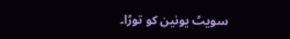سویٹ یونین کو توڑا۔